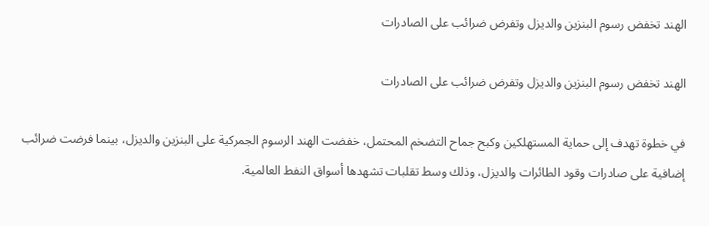الهند تخفض رسوم البنزين والديزل وتفرض ضرائب على الصادرات

الهند تخفض رسوم البنزين والديزل وتفرض ضرائب على الصادرات

في خطوة تهدف إلى حماية المستهلكين وكبح جماح التضخم المحتمل، خفضت الهند الرسوم الجمركية على البنزين والديزل، بينما فرضت ضرائب إضافية على صادرات وقود الطائرات والديزل، وذلك وسط تقلبات تشهدها أسواق النفط العالمية.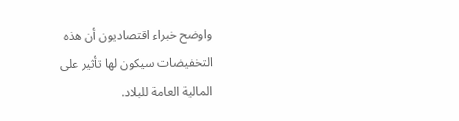واوضح خبراء اقتصاديون أن هذه التخفيضات سيكون لها تأثير على المالية العامة للبلاد.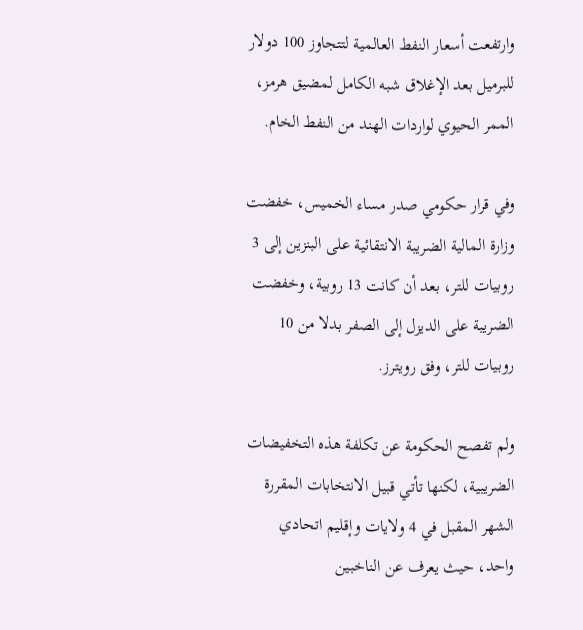وارتفعت أسعار النفط العالمية لتتجاوز 100 دولار للبرميل بعد الإغلاق شبه الكامل لمضيق هرمز، الممر الحيوي لواردات الهند من النفط الخام.

وفي قرار حكومي صدر مساء الخميس، خفضت وزارة المالية الضريبة الانتقائية على البنزين إلى 3 روبيات للتر، بعد أن كانت 13 روبية، وخفضت الضريبة على الديزل إلى الصفر بدلا من 10 روبيات للتر، وفق رويترز.

ولم تفصح الحكومة عن تكلفة هذه التخفيضات الضريبية، لكنها تأتي قبيل الانتخابات المقررة الشهر المقبل في 4 ولايات وإقليم اتحادي واحد، حيث يعرف عن الناخبين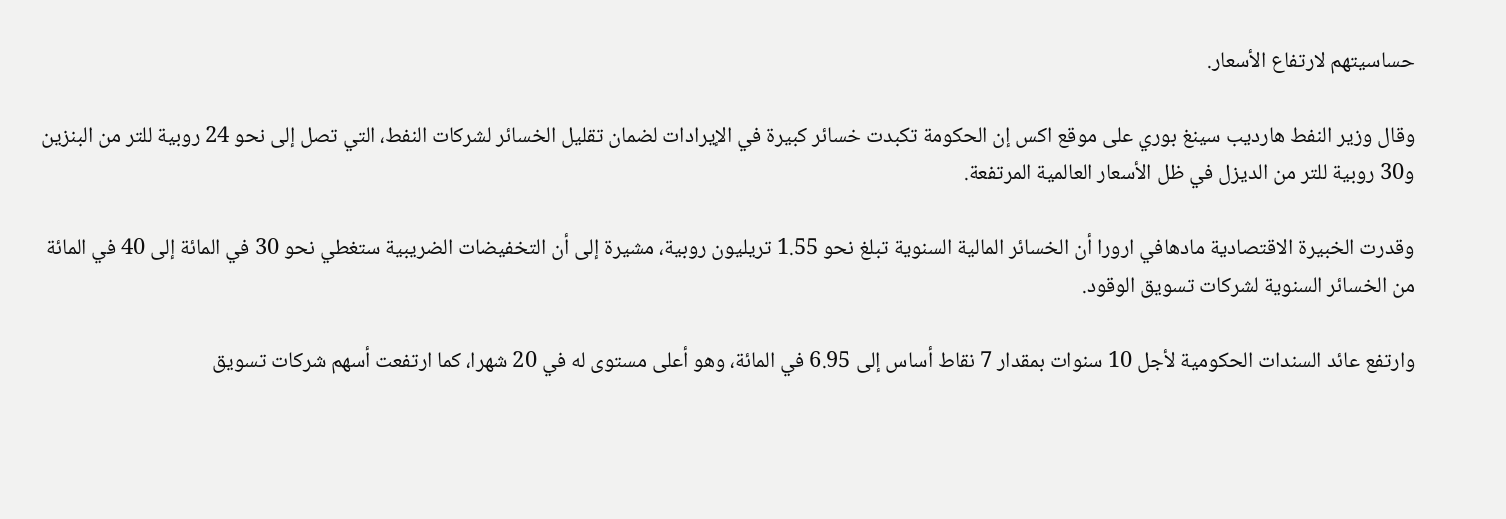حساسيتهم لارتفاع الأسعار.

وقال وزير النفط هارديب سينغ بوري على موقع اكس إن الحكومة تكبدت خسائر كبيرة في الإيرادات لضمان تقليل الخسائر لشركات النفط، التي تصل إلى نحو 24 روبية للتر من البنزين و30 روبية للتر من الديزل في ظل الأسعار العالمية المرتفعة.

وقدرت الخبيرة الاقتصادية مادهافي ارورا أن الخسائر المالية السنوية تبلغ نحو 1.55 تريليون روبية، مشيرة إلى أن التخفيضات الضريبية ستغطي نحو 30 في المائة إلى 40 في المائة من الخسائر السنوية لشركات تسويق الوقود.

وارتفع عائد السندات الحكومية لأجل 10 سنوات بمقدار 7 نقاط أساس إلى 6.95 في المائة، وهو أعلى مستوى له في 20 شهرا، كما ارتفعت أسهم شركات تسويق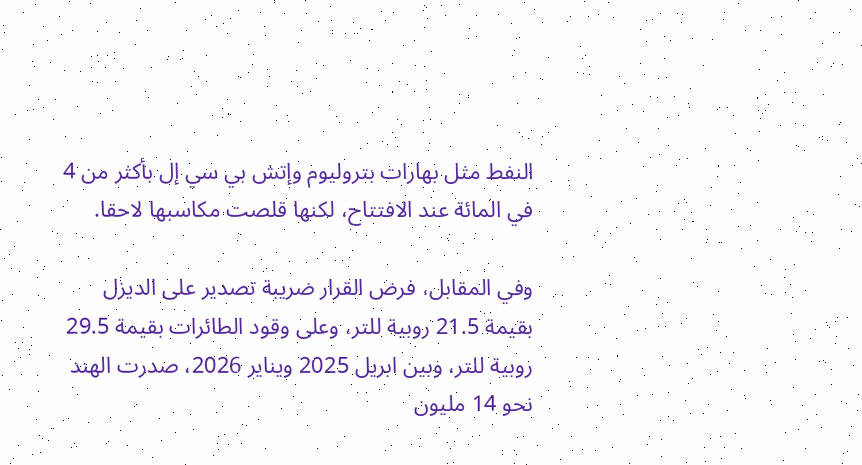النفط مثل بهارات بتروليوم وإتش بي سي إل بأكثر من 4 في المائة عند الافتتاح، لكنها قلصت مكاسبها لاحقا.

وفي المقابل، فرض القرار ضريبة تصدير على الديزل بقيمة 21.5 روبية للتر، وعلى وقود الطائرات بقيمة 29.5 روبية للتر، وبين ابريل 2025 ويناير 2026، صدرت الهند نحو 14 مليون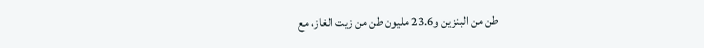طن من البنزين و23.6 مليون طن من زيت الغاز، مع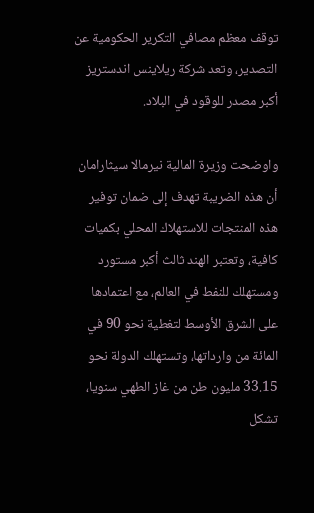توقف معظم مصافي التكرير الحكومية عن التصدير، وتعد شركة ريلاينس اندستريز أكبر مصدر للوقود في البلاد.

واوضحت وزيرة المالية نيرمالا سيثارامان أن هذه الضريبة تهدف إلى ضمان توفير هذه المنتجات للاستهلاك المحلي بكميات كافية، وتعتبر الهند ثالث أكبر مستورد ومستهلك للنفط في العالم، مع اعتمادها على الشرق الأوسط لتغطية نحو 90 في المائة من وارداتها، وتستهلك الدولة نحو 33.15 مليون طن من غاز الطهي سنويا، تشكل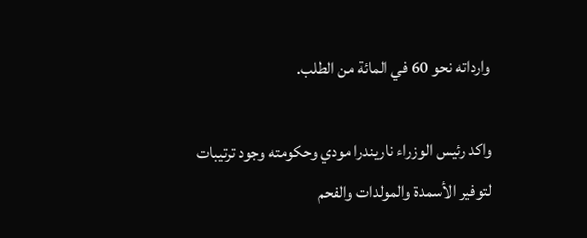وارداته نحو 60 في المائة من الطلب.

واكد رئيس الوزراء ناريندرا مودي وحكومته وجود ترتيبات لتوفير الأسمدة والمولدات والفحم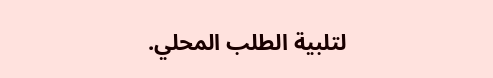لتلبية الطلب المحلي.